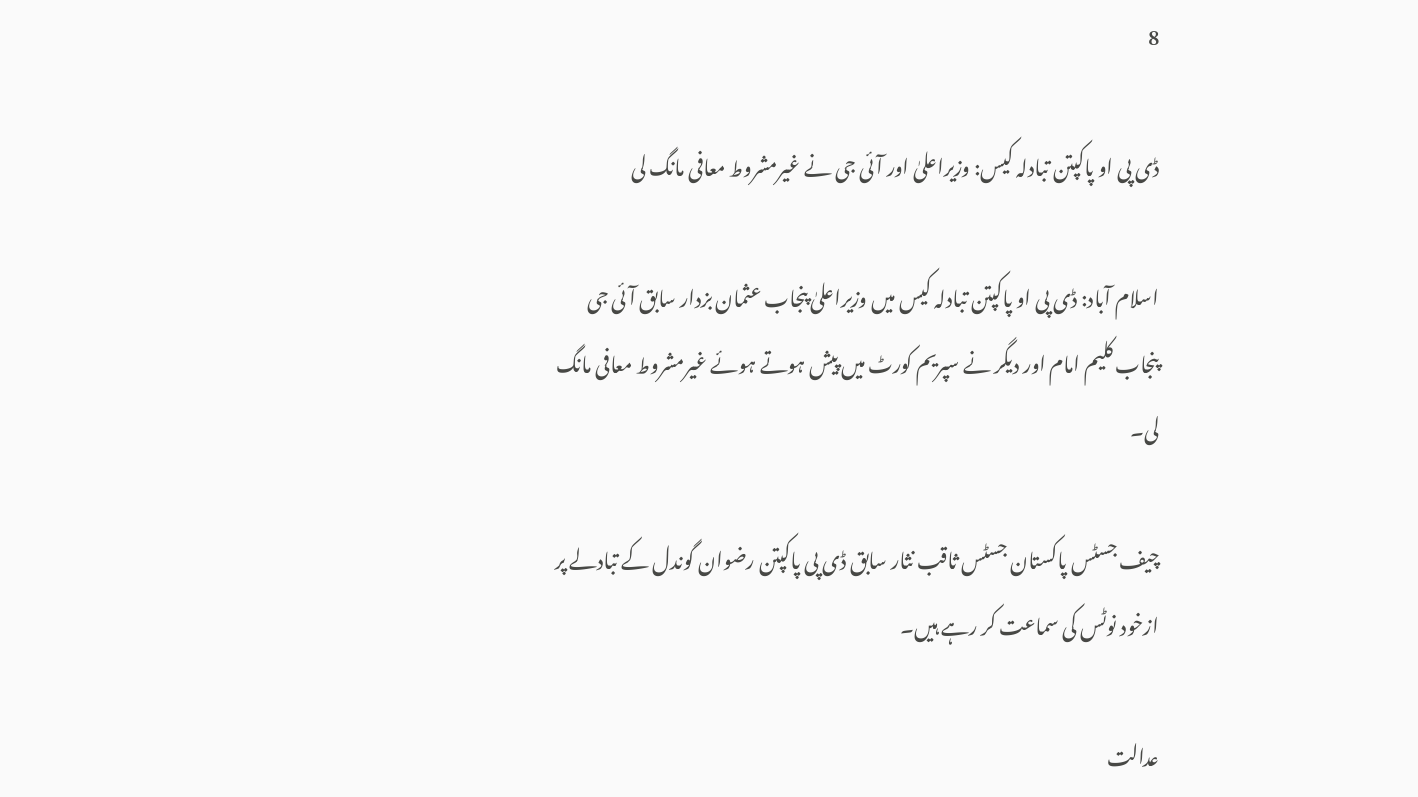8

ڈی پی او پاکپتن تبادلہ کیس: وزیراعلیٰ اور آئی جی نے غیرمشروط معافی مانگ لی

اسلام آباد: ڈی پی او پاکپتن تبادلہ کیس میں وزیراعلیٰ پنجاب عثمان بزدار سابق آئی جی پنجاب کلیم امام اور دیگر نے سپریم کورٹ میں پیش ہوتے ہوئے غیرمشروط معافی مانگ لی۔

چیف جسٹس پاکستان جسٹس ثاقب نثار سابق ڈی پی پاکپتن رضوان گوندل کے تبادلے پر ازخود نوٹس کی سماعت کر رہے ہیں۔

عدالت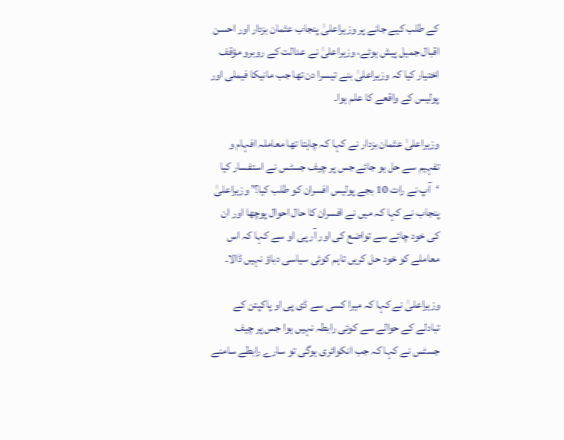کے طلب کیے جانے پر وزیراعلیٰ پنجاب عثمان بزدار اور احسن اقبال جمیل پیش ہوئے، وزیراعلیٰ نے عدالت کے روبرو مؤقف اختیار کیا کہ وزیراعلیٰ بنے تیسرا دن تھا جب مانیکا فیملی اور پولیس کے واقعے کا علم ہوا۔

وزیراعلیٰ عثمان بزدار نے کہا کہ چاہتا تھا معاملہ افہام و تفہیم سے حل ہو جائے جس پر چیف جسٹس نے استفسار کیا ‘آپ نے رات 10 بجے پولیس افسران کو طلب کیا؟’ وزیراعلیٰ پنجاب نے کہا کہ میں نے افسران کا حال احوال پوچھا اور ان کی خود چائے سے تواضع کی اور آر پی او سے کہا کہ اس معاملے کو خود حل کریں تاہم کوئی سیاسی دباؤ نہیں ڈالا۔

وزیراعلیٰ نے کہا کہ میرا کسی سے ڈی پی او پاکپتن کے تبادلے کے حوالے سے کوئی رابطہ نہیں ہوا جس پر چیف جسٹس نے کہا کہ جب انکوائری ہوگی تو سارے رابطے سامنے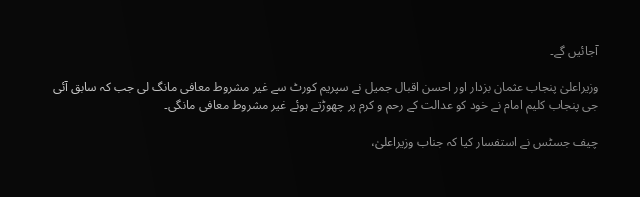آجائیں گے۔

وزیراعلیٰ پنجاب عثمان بزدار اور احسن اقبال جمیل نے سپریم کورٹ سے غیر مشروط معافی مانگ لی جب کہ سابق آئی جی پنجاب کلیم امام نے خود کو عدالت کے رحم و کرم پر چھوڑتے ہوئے غیر مشروط معافی مانگی۔

چیف جسٹس نے استفسار کیا کہ جناب وزیراعلیٰ،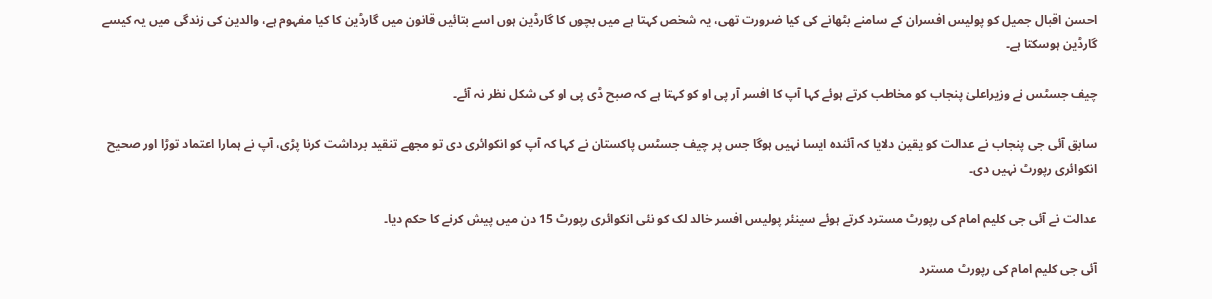احسن اقبال جمیل کو پولیس افسران کے سامنے بٹھانے کی کیا ضرورت تھی، یہ شخص کہتا ہے میں بچوں کا گارڈین ہوں اسے بتائیں قانون میں گارڈین کا کیا مفہوم ہے، والدین کی زندگی میں یہ کیسے گارڈین ہوسکتا ہے۔

چیف جسٹس نے وزیراعلیٰ پنجاب کو مخاطب کرتے ہوئے کہا آپ کا افسر آر پی او کو کہتا ہے کہ صبح ڈی پی او کی شکل نظر نہ آئے۔

سابق آئی جی پنجاب نے عدالت کو یقین دلایا کہ آئندہ ایسا نہیں ہوگا جس پر چیف جسٹس پاکستان نے کہا کہ آپ کو انکوائری دی تو مجھے تنقید برداشت کرنا پڑی، آپ نے ہمارا اعتماد توڑا اور صحیح انکوائری رپورٹ نہیں دی۔

عدالت نے آئی جی کلیم امام کی رپورٹ مسترد کرتے ہوئے سینئر پولیس افسر خالد لک کو نئی انکوائری رپورٹ 15 دن میں پیش کرنے کا حکم دیا۔

آئی جی کلیم امام کی رپورٹ مسترد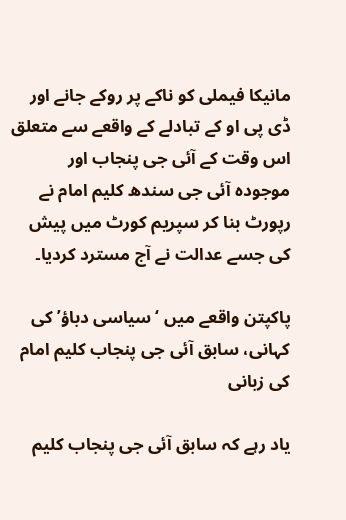مانیکا فیملی کو ناکے پر روکے جانے اور ڈی پی او کے تبادلے کے واقعے سے متعلق اس وقت کے آئی جی پنجاب اور موجودہ آئی جی سندھ کلیم امام نے رپورٹ بنا کر سپریم کورٹ میں پیش کی جسے عدالت نے آج مسترد کردیا۔

پاکپتن واقعے میں ‘سیاسی دباؤ’ کی کہانی، سابق آئی جی پنجاب کلیم امام کی زبانی

یاد رہے کہ سابق آئی جی پنجاب کلیم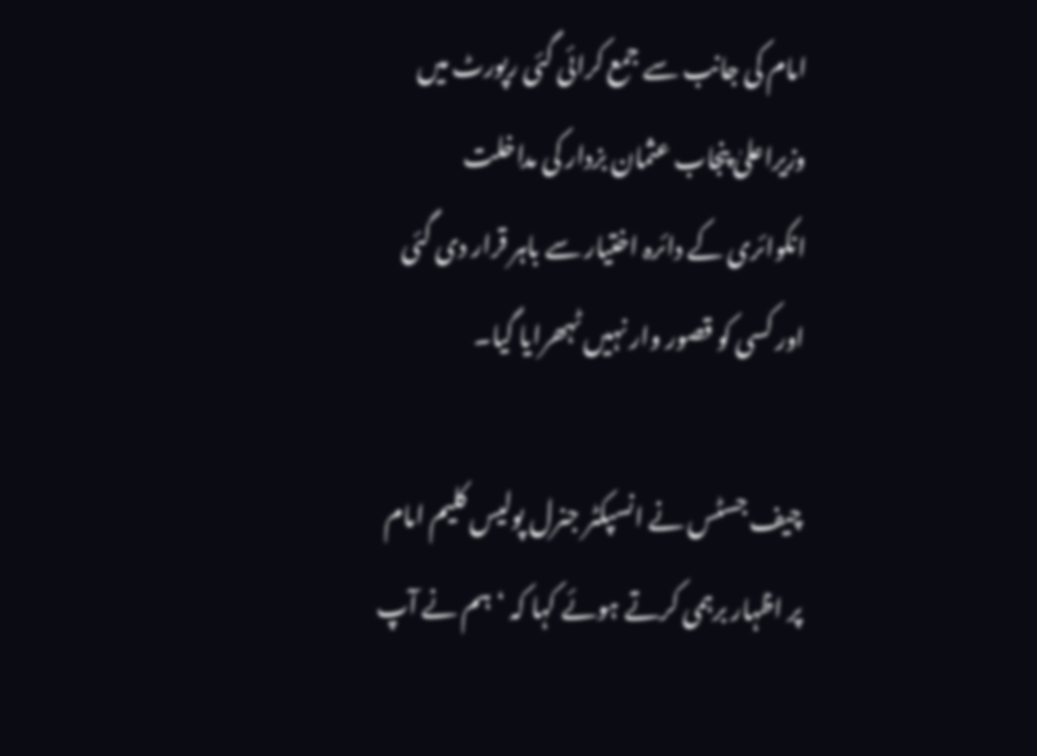امام کی جانب سے جمع کرائی گئی رپورٹ میں وزیراعلیٰ پنجاب عثمان بزدار کی مداخلت انکوائری کے دائرہ اختیار سے باہر قرار دی گئی اور کسی کو قصور وار نہیں ٹہھرایا گیا۔

چیف جسٹس نے انسپکٹر جنرل پولیس کلیم امام پر اظہار برہمی کرتے ہوئے کہا کہ ‘ہم نے آپ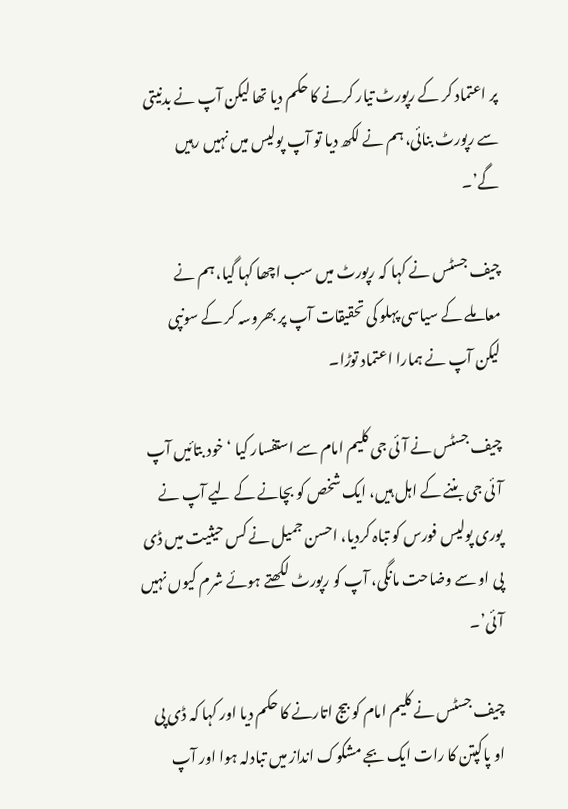پر اعتماد کر کے رپورٹ تیار کرنے کا حکم دیا تھا لیکن آپ نے بدنیتی سے رپورٹ بنائی، ہم نے لکھ دیا تو آپ پولیس میں نہیں رہیں گے’۔

چیف جسٹس نے کہا کہ رپورٹ میں سب اچھا کہا گیا، ہم نے معاملے کے سیاسی پہلو کی تحقیقات آپ پر بھروسہ کر کے سونپی لیکن آپ نے ہمارا اعتماد توڑا۔

چیف جسٹس نے آئی جی کلیم امام سے استفسار کیا ‘خود بتائیں آپ آئی جی بننے کے اہل ہیں، ایک شخص کو بچانے کے لیے آپ نے پوری پولیس فورس کو تباہ کردیا، احسن جمیل نے کس حیثیت میں ڈی پی او سے وضاحت مانگی، آپ کو رپورٹ لکھتے ہوئے شرم کیوں نہیں آئی’۔

چیف جسٹس نے کلیم امام کو بیج اتارنے کا حکم دیا اور کہا کہ ڈی پی او پاکپتن کا رات ایک بجے مشکوک انداز میں تبادلہ ہوا اور آپ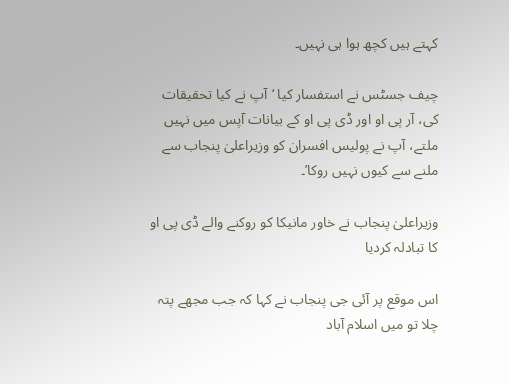کہتے ہیں کچھ ہوا ہی نہیں۔

چیف جسٹس نے استفسار کیا ‘آپ نے کیا تحقیقات کی، آر پی او اور ڈی پی او کے بیانات آپس میں نہیں ملتے، آپ نے پولیس افسران کو وزیراعلیٰ پنجاب سے ملنے سے کیوں نہیں روکا’۔

وزیراعلیٰ پنجاب نے خاور مانیکا کو روکنے والے ڈی پی او کا تبادلہ کردیا

اس موقع پر آئی جی پنجاب نے کہا کہ جب مجھے پتہ چلا تو میں اسلام آباد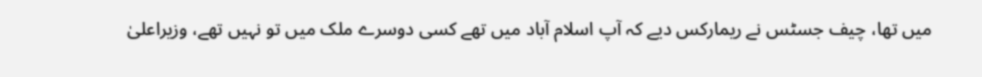میں تھا، چیف جسٹس نے ریمارکس دیے کہ آپ اسلام آباد میں تھے کسی دوسرے ملک میں تو نہیں تھے، وزیراعلیٰ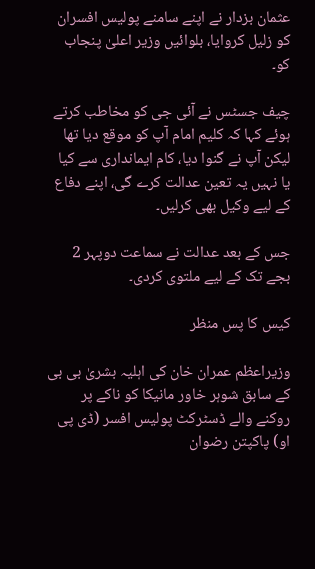عثمان بزدار نے اپنے سامنے پولیس افسران کو زلیل کروایا، بلوائیں وزیر اعلیٰ پنجاب کو۔

چیف جسٹس نے آئی جی کو مخاطب کرتے ہوئے کہا کہ کلیم امام آپ کو موقع دیا تھا لیکن آپ نے گنوا دیا، کام ایمانداری سے کیا یا نہیں یہ تعین عدالت کرے گی، اپنے دفاع کے لیے وکیل بھی کرلیں۔

جس کے بعد عدالت نے سماعت دوپہر 2 بجے تک کے لیے ملتوی کردی۔

کیس کا پس منظر

وزیراعظم عمران خان کی اہلیہ بشریٰ بی بی کے سابق شوہر خاور مانیکا کو ناکے پر روکنے والے ڈسٹرکٹ پولیس افسر (ڈی پی او) پاکپتن رضوان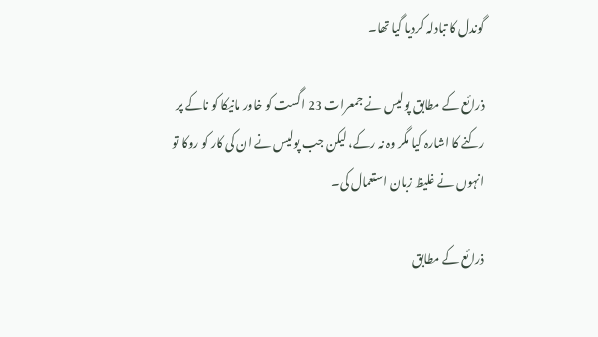گوندل کا تبادلہ کردیا گیا تھا۔

ذرائع کے مطابق پولیس نے جمعرات 23 اگست کو خاور مانیکا کو ناکے پر رکنے کا اشارہ کیا مگر وہ نہ رکے، لیکن جب پولیس نے ان کی کار کو روکا تو انہوں نے غلیظ زبان استعمال کی۔

ذرائع کے مطابق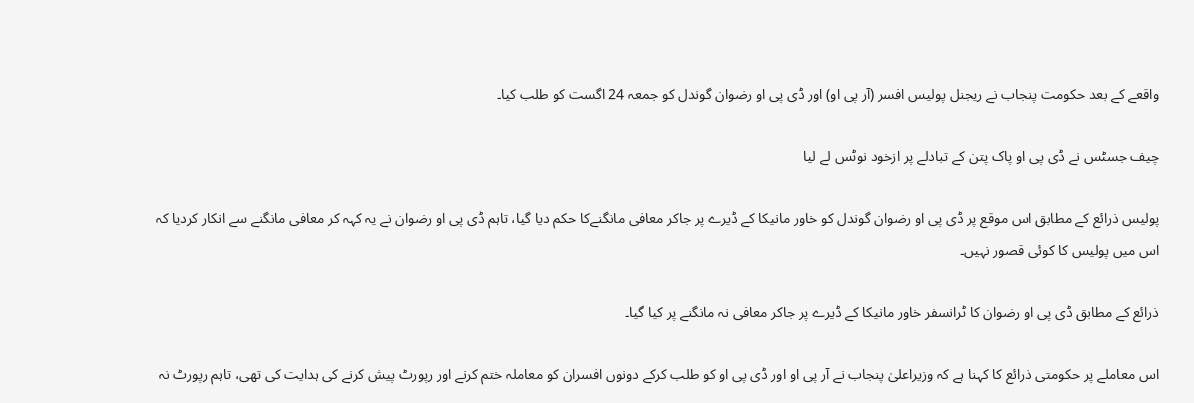واقعے کے بعد حکومت پنجاب نے ریجنل پولیس افسر (آر پی او) اور ڈی پی او رضوان گوندل کو جمعہ 24 اگست کو طلب کیا۔

چیف جسٹس نے ڈی پی او پاک پتن کے تبادلے پر ازخود نوٹس لے لیا

پولیس ذرائع کے مطابق اس موقع پر ڈی پی او رضوان گوندل کو خاور مانیکا کے ڈیرے پر جاکر معافی مانگنےکا حکم دیا گیا، تاہم ڈی پی او رضوان نے یہ کہہ کر معافی مانگنے سے انکار کردیا کہ اس میں پولیس کا کوئی قصور نہیں۔

ذرائع کے مطابق ڈی پی او رضوان کا ٹرانسفر خاور مانیکا کے ڈیرے پر جاکر معافی نہ مانگنے پر کیا گیا۔

اس معاملے پر حکومتی ذرائع کا کہنا ہے کہ وزیراعلیٰ پنجاب نے آر پی او اور ڈی پی او کو طلب کرکے دونوں افسران کو معاملہ ختم کرنے اور رپورٹ پیش کرنے کی ہدایت کی تھی، تاہم رپورٹ نہ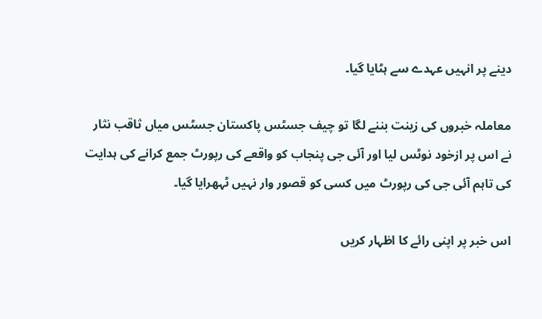دینے پر انہیں عہدے سے ہٹایا گیا۔

معاملہ خبروں کی زینت بننے لگا تو چیف جسٹس پاکستان جسٹس میاں ثاقب نثار نے اس پر ازخود نوٹس لیا اور آئی جی پنجاب کو واقعے کی رپورٹ جمع کرانے کی ہدایت کی تاہم آئی جی کی رپورٹ میں کسی کو قصور وار نہیں ٹہھرایا گیا۔

اس خبر پر اپنی رائے کا اظہار کریں